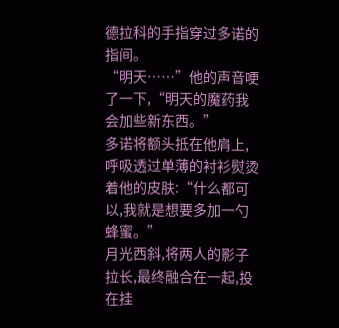德拉科的手指穿过多诺的指间。
“明天……”他的声音哽了一下,“明天的魔药我会加些新东西。”
多诺将额头抵在他肩上,呼吸透过单薄的衬衫熨烫着他的皮肤:“什么都可以,我就是想要多加一勺蜂蜜。”
月光西斜,将两人的影子拉长,最终融合在一起,投在挂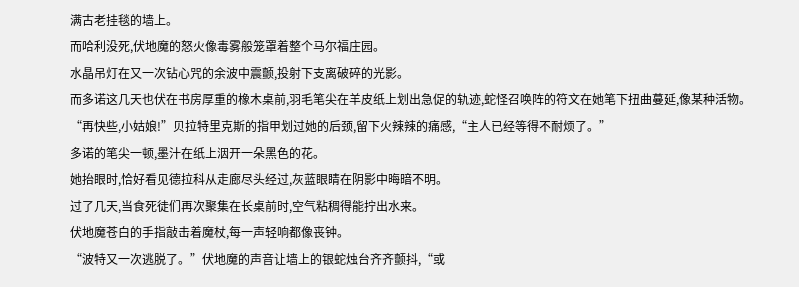满古老挂毯的墙上。
而哈利没死,伏地魔的怒火像毒雾般笼罩着整个马尔福庄园。
水晶吊灯在又一次钻心咒的余波中震颤,投射下支离破碎的光影。
而多诺这几天也伏在书房厚重的橡木桌前,羽毛笔尖在羊皮纸上划出急促的轨迹,蛇怪召唤阵的符文在她笔下扭曲蔓延,像某种活物。
“再快些,小姑娘!”贝拉特里克斯的指甲划过她的后颈,留下火辣辣的痛感,“主人已经等得不耐烦了。”
多诺的笔尖一顿,墨汁在纸上洇开一朵黑色的花。
她抬眼时,恰好看见德拉科从走廊尽头经过,灰蓝眼睛在阴影中晦暗不明。
过了几天,当食死徒们再次聚集在长桌前时,空气粘稠得能拧出水来。
伏地魔苍白的手指敲击着魔杖,每一声轻响都像丧钟。
“波特又一次逃脱了。”伏地魔的声音让墙上的银蛇烛台齐齐颤抖,“或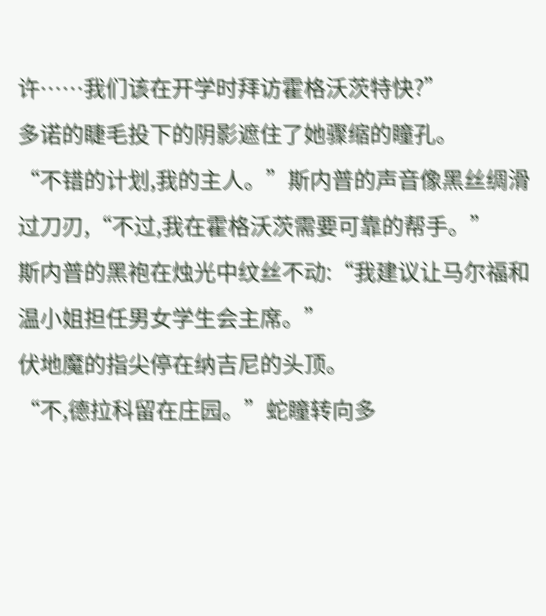许……我们该在开学时拜访霍格沃茨特快?”
多诺的睫毛投下的阴影遮住了她骤缩的瞳孔。
“不错的计划,我的主人。”斯内普的声音像黑丝绸滑过刀刃,“不过,我在霍格沃茨需要可靠的帮手。”
斯内普的黑袍在烛光中纹丝不动:“我建议让马尔福和温小姐担任男女学生会主席。”
伏地魔的指尖停在纳吉尼的头顶。
“不,德拉科留在庄园。”蛇瞳转向多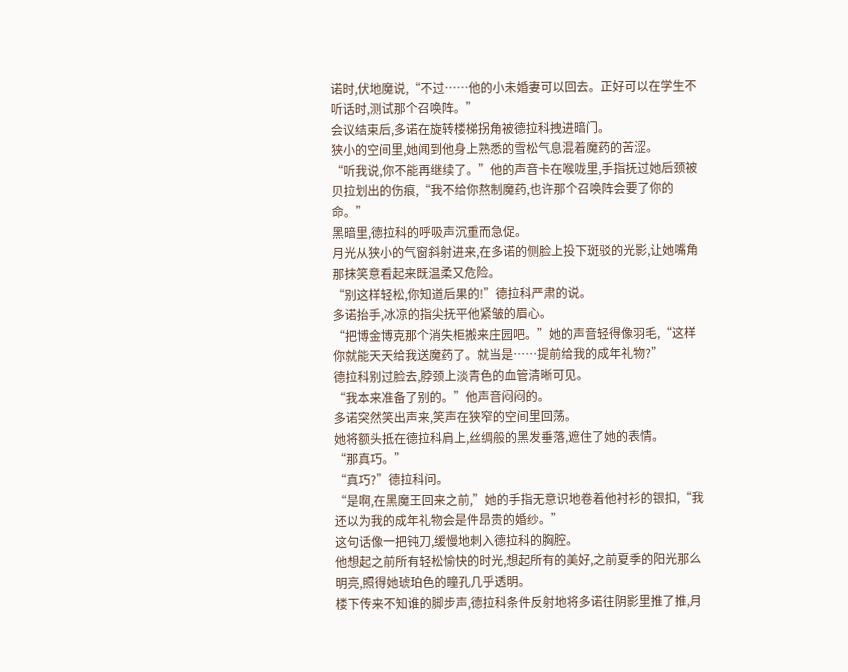诺时,伏地魔说,“不过……他的小未婚妻可以回去。正好可以在学生不听话时,测试那个召唤阵。”
会议结束后,多诺在旋转楼梯拐角被德拉科拽进暗门。
狭小的空间里,她闻到他身上熟悉的雪松气息混着魔药的苦涩。
“听我说,你不能再继续了。”他的声音卡在喉咙里,手指抚过她后颈被贝拉划出的伤痕,“我不给你熬制魔药,也许那个召唤阵会要了你的命。”
黑暗里,德拉科的呼吸声沉重而急促。
月光从狭小的气窗斜射进来,在多诺的侧脸上投下斑驳的光影,让她嘴角那抹笑意看起来既温柔又危险。
“别这样轻松,你知道后果的!”德拉科严肃的说。
多诺抬手,冰凉的指尖抚平他紧皱的眉心。
“把博金博克那个消失柜搬来庄园吧。”她的声音轻得像羽毛,“这样你就能天天给我送魔药了。就当是……提前给我的成年礼物?”
德拉科别过脸去,脖颈上淡青色的血管清晰可见。
“我本来准备了别的。”他声音闷闷的。
多诺突然笑出声来,笑声在狭窄的空间里回荡。
她将额头抵在德拉科肩上,丝绸般的黑发垂落,遮住了她的表情。
“那真巧。”
“真巧?”德拉科问。
“是啊,在黑魔王回来之前,”她的手指无意识地卷着他衬衫的银扣,“我还以为我的成年礼物会是件昂贵的婚纱。”
这句话像一把钝刀,缓慢地刺入德拉科的胸腔。
他想起之前所有轻松愉快的时光,想起所有的美好,之前夏季的阳光那么明亮,照得她琥珀色的瞳孔几乎透明。
楼下传来不知谁的脚步声,德拉科条件反射地将多诺往阴影里推了推,月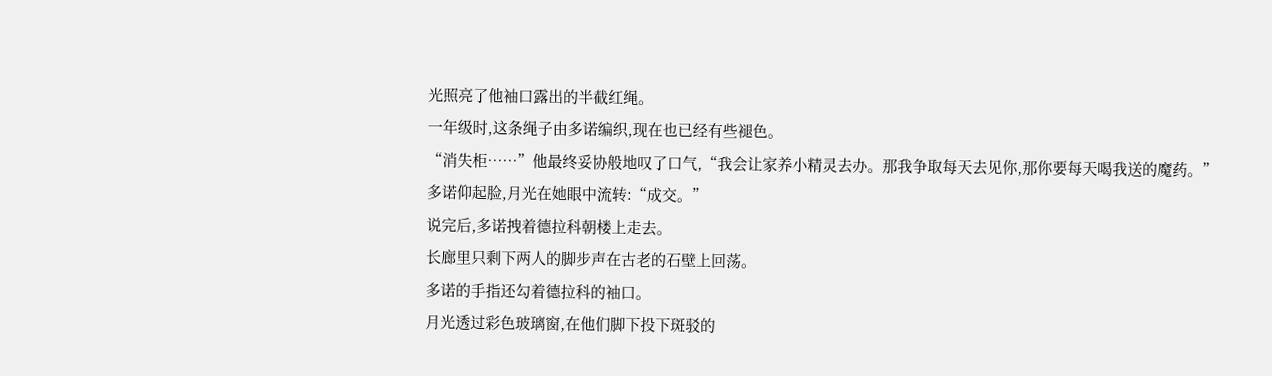光照亮了他袖口露出的半截红绳。
一年级时,这条绳子由多诺编织,现在也已经有些褪色。
“消失柜……”他最终妥协般地叹了口气,“我会让家养小精灵去办。那我争取每天去见你,那你要每天喝我送的魔药。”
多诺仰起脸,月光在她眼中流转:“成交。”
说完后,多诺拽着德拉科朝楼上走去。
长廊里只剩下两人的脚步声在古老的石壁上回荡。
多诺的手指还勾着德拉科的袖口。
月光透过彩色玻璃窗,在他们脚下投下斑驳的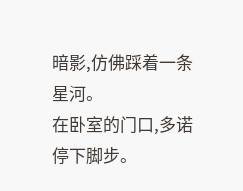暗影,仿佛踩着一条星河。
在卧室的门口,多诺停下脚步。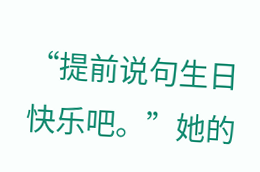“提前说句生日快乐吧。”她的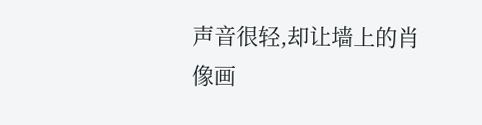声音很轻,却让墙上的肖像画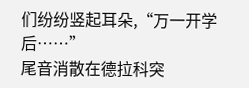们纷纷竖起耳朵,“万一开学后……”
尾音消散在德拉科突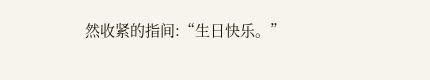然收紧的指间:“生日快乐。”